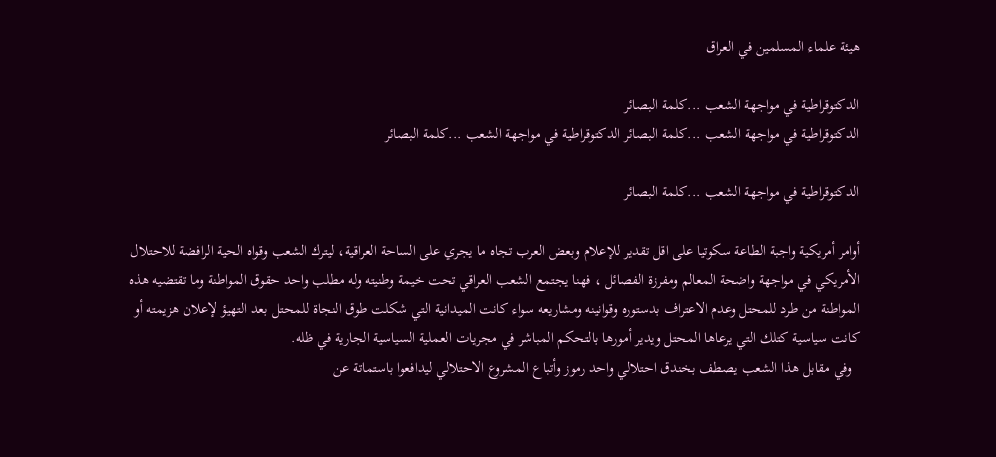هيئة علماء المسلمين في العراق

الدكتوقراطية في مواجهة الشعب ...كلمة البصائر
الدكتوقراطية في مواجهة الشعب ...كلمة البصائر الدكتوقراطية في مواجهة الشعب ...كلمة البصائر

الدكتوقراطية في مواجهة الشعب ...كلمة البصائر

أوامر أمريكية واجبة الطاعة سكوتيا على اقل تقدير للإعلام وبعض العرب تجاه ما يجري على الساحة العراقية، ليترك الشعب وقواه الحية الرافضة للاحتلال الأمريكي في مواجهة واضحة المعالم ومفرزة الفصائل ، فهنا يجتمع الشعب العراقي تحت خيمة وطنيته وله مطلب واحد حقوق المواطنة وما تقتضيه هذه المواطنة من طرد للمحتل وعدم الاعتراف بدستوره وقوانينه ومشاريعه سواء كانت الميدانية التي شكلت طوق النجاة للمحتل بعد التهيؤ لإعلان هزيمته أو كانت سياسية كتلك التي يرعاها المحتل ويدير أمورها بالتحكم المباشر في مجريات العملية السياسية الجارية في ظله.
  وفي مقابل هذا الشعب يصطف بخندق احتلالي واحد رموز وأتباع المشروع الاحتلالي ليدافعوا باستماتة عن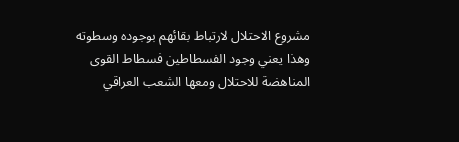مشروع الاحتلال لارتباط بقائهم بوجوده وسطوته وهذا يعني وجود الفسطاطين فسطاط القوى المناهضة للاحتلال ومعها الشعب العراقي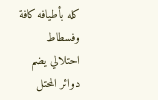كله بأطيافه كافة وفسطاط احتلالي يضم دوائر المحتل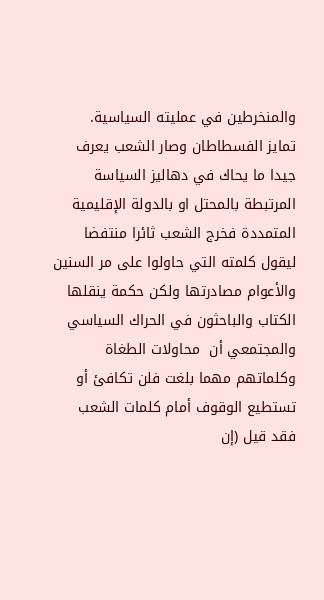والمنخرطين في عمليته السياسية.
تمايز الفسطاطان وصار الشعب يعرف جيدا ما يحاك في دهاليز السياسة المرتبطة بالمحتل او بالدولة الإقليمية المتمددة فخرج الشعب ثائرا منتفضا ليقول كلمته التي حاولوا على مر السنين والأعوام مصادرتها ولكن حكمة ينقلها الكتاب والباحثون في الحراك السياسي والمجتمعي أن  محاولات الطغاة وكلماتهم مهما بلغت فلن تكافئ أو تستطيع الوقوف أمام كلمات الشعب فقد قيل (إن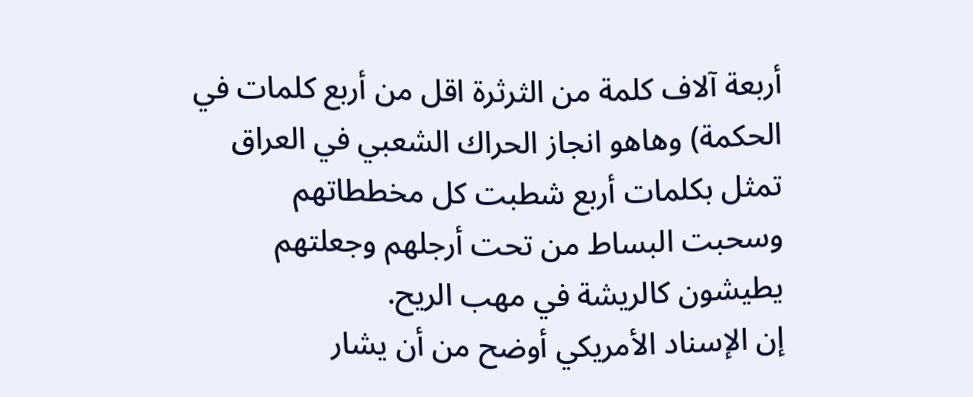أربعة آلاف كلمة من الثرثرة اقل من أربع كلمات في الحكمة) وهاهو انجاز الحراك الشعبي في العراق تمثل بكلمات أربع شطبت كل مخططاتهم وسحبت البساط من تحت أرجلهم وجعلتهم يطيشون كالريشة في مهب الريح.
إن الإسناد الأمريكي أوضح من أن يشار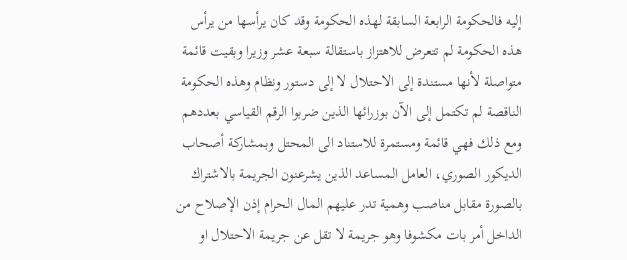إليه فالحكومة الرابعة السابقة لهذه الحكومة وقد كان يرأسها من يرأس هذه الحكومة لم تتعرض للاهتزاز باستقالة سبعة عشر وزيرا وبقيت قائمة متواصلة لأنها مستندة إلى الاحتلال لا إلى دستور ونظام وهذه الحكومة الناقصة لم تكتمل إلى الآن بوزرائها الذين ضربوا الرقم القياسي بعددهم ومع ذلك فهي قائمة ومستمرة للاستناد الى المحتل وبمشاركة أصحاب الديكور الصوري، العامل المساعد الذين يشرعنون الجريمة بالاشتراك بالصورة مقابل مناصب وهمية تدر عليهم المال الحرام إذن الإصلاح من الداخل أمر بات مكشوفا وهو جريمة لا تقل عن جريمة الاحتلال او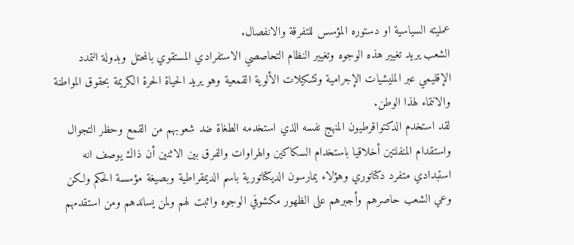عمليته السياسية او دستوره المؤسس للتفرقة والانفصال.
الشعب يريد تغيير هذه الوجوه وتغيير النظام التحاصصي الاستفرادي المستقوي بالمحتل وبدولة التمدد الإقليمي عبر المليشيات الإجرامية وتشكيلات الألوية القمعية وهو يريد الحياة الحرة الكريمة بحقوق المواطنة والانتماء لهذا الوطن.
لقد استخدم الدكتواقرطيون المنهج نفسه الذي استخدمه الطغاة ضد شعوبهم من القمع وحظر التجوال واستقدام المنفلتين أخلاقيا باستخدام السكاكين والهراوات والفرق بين الاثنين أن ذاك يوصف انه استبدادي متفرد دكتاتوري وهؤلاء يمارسون الديكتاتورية باسم الديمقراطية وبصيغة مؤسسة الحكم ولكن وعي الشعب حاصرهم وأجبرهم على الظهور مكشوفي الوجوه واثبت لهم ولمن يساندهم ومن استقدمهم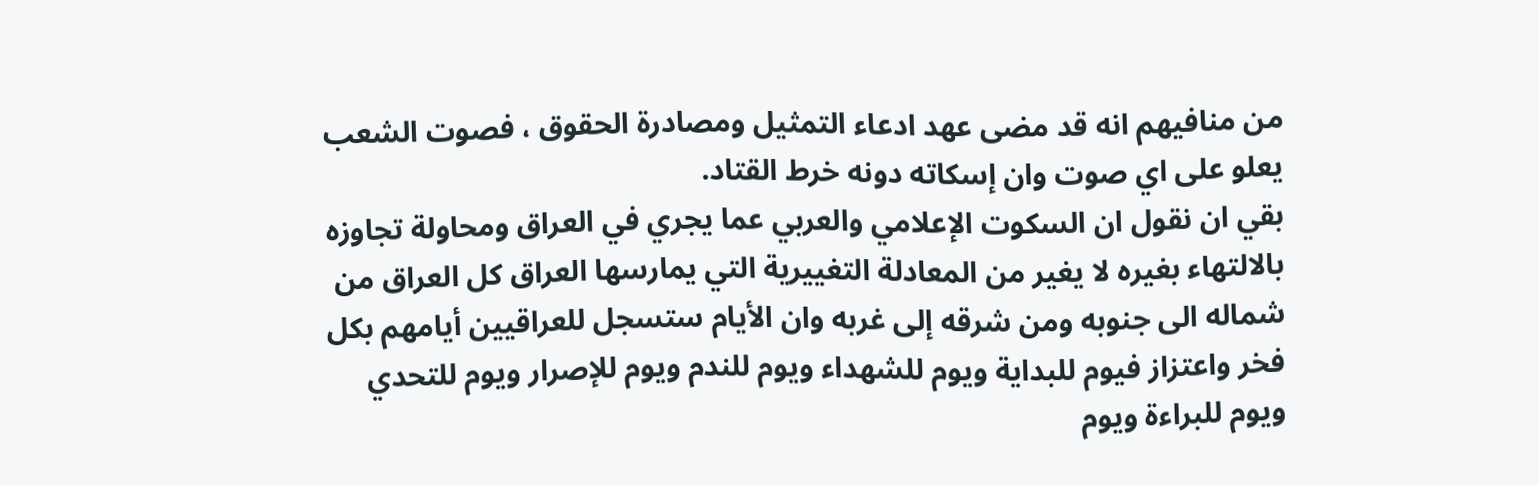من منافيهم انه قد مضى عهد ادعاء التمثيل ومصادرة الحقوق ، فصوت الشعب يعلو على اي صوت وان إسكاته دونه خرط القتاد.
بقي ان نقول ان السكوت الإعلامي والعربي عما يجري في العراق ومحاولة تجاوزه بالالتهاء بغيره لا يغير من المعادلة التغييرية التي يمارسها العراق كل العراق من شماله الى جنوبه ومن شرقه إلى غربه وان الأيام ستسجل للعراقيين أيامهم بكل فخر واعتزاز فيوم للبداية ويوم للشهداء ويوم للندم ويوم للإصرار ويوم للتحدي ويوم للبراءة ويوم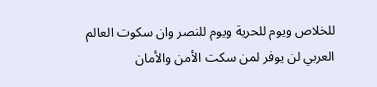للخلاص ويوم للحرية ويوم للنصر وان سكوت العالم العربي لن يوفر لمن سكت الأمن والأمان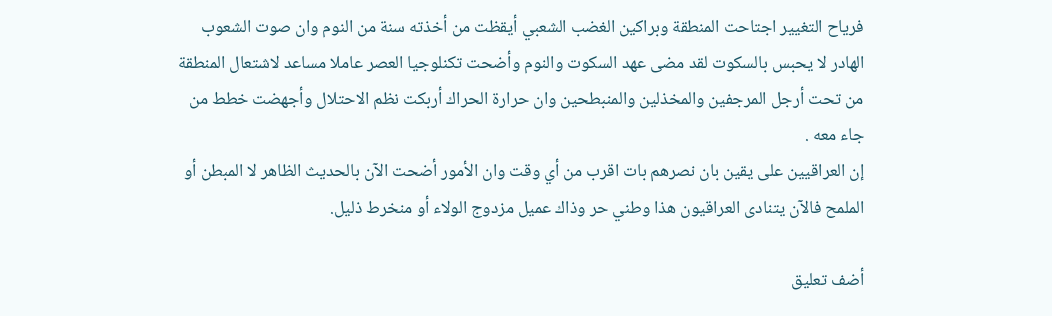فرياح التغيير اجتاحت المنطقة وبراكين الغضب الشعبي أيقظت من أخذته سنة من النوم وان صوت الشعوب الهادر لا يحبس بالسكوت لقد مضى عهد السكوت والنوم وأضحت تكنلوجيا العصر عاملا مساعد لاشتعال المنطقة من تحت أرجل المرجفين والمخذلين والمنبطحين وان حرارة الحراك أربكت نظم الاحتلال وأجهضت خطط من جاء معه .
إن العراقيين على يقين بان نصرهم بات اقرب من أي وقت وان الأمور أضحت الآن بالحديث الظاهر لا المبطن أو الملمح فالآن يتنادى العراقيون هذا وطني حر وذاك عميل مزدوج الولاء أو منخرط ذليل.

أضف تعليق